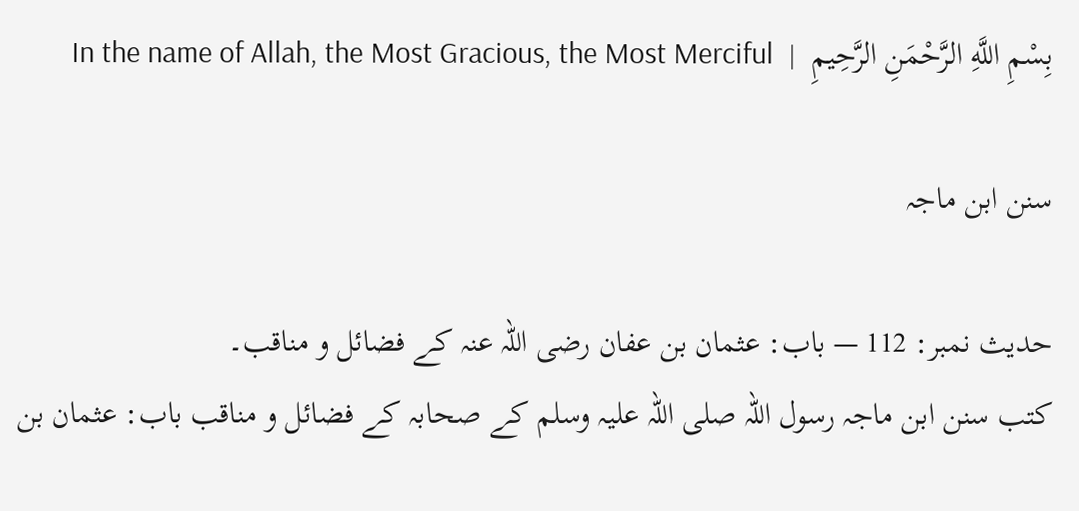بِسْمِ اللَّهِ الرَّحْمَنِ الرَّحِيمِ  |  In the name of Allah, the Most Gracious, the Most Merciful

سنن ابن ماجہ

حدیث نمبر: 112 — باب: عثمان بن عفان رضی اللہ عنہ کے فضائل و مناقب۔
کتب سنن ابن ماجہ رسول اللہ صلى اللہ علیہ وسلم کے صحابہ کے فضائل و مناقب باب: عثمان بن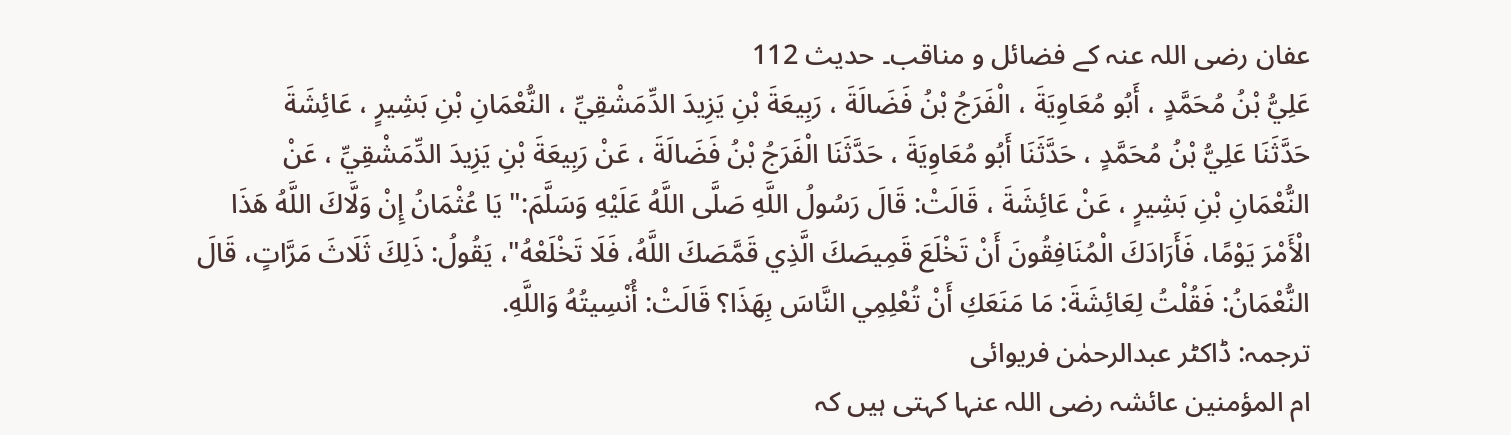عفان رضی اللہ عنہ کے فضائل و مناقب۔ حدیث 112
عَلِيُّ بْنُ مُحَمَّدٍ ، أَبُو مُعَاوِيَةَ ، الْفَرَجُ بْنُ فَضَالَةَ ، رَبِيعَةَ بْنِ يَزِيدَ الدِّمَشْقِيِّ ، النُّعْمَانِ بْنِ بَشِيرٍ ، عَائِشَةَ
حَدَّثَنَا عَلِيُّ بْنُ مُحَمَّدٍ ، حَدَّثَنَا أَبُو مُعَاوِيَةَ ، حَدَّثَنَا الْفَرَجُ بْنُ فَضَالَةَ ، عَنْ رَبِيعَةَ بْنِ يَزِيدَ الدِّمَشْقِيِّ ، عَنْ النُّعْمَانِ بْنِ بَشِيرٍ ، عَنْ عَائِشَةَ ، قَالَتْ: قَالَ رَسُولُ اللَّهِ صَلَّى اللَّهُ عَلَيْهِ وَسَلَّمَ:" يَا عُثْمَانُ إِنْ وَلَّاكَ اللَّهُ هَذَا الْأَمْرَ يَوْمًا، فَأَرَادَكَ الْمُنَافِقُونَ أَنْ تَخْلَعَ قَمِيصَكَ الَّذِي قَمَّصَكَ اللَّهُ، فَلَا تَخْلَعْهُ"، يَقُولُ: ذَلِكَ ثَلَاثَ مَرَّاتٍ، قَالَ النُّعْمَانُ: فَقُلْتُ لِعَائِشَةَ: مَا مَنَعَكِ أَنْ تُعْلِمِي النَّاسَ بِهَذَا؟ قَالَتْ: أُنْسِيتُهُ وَاللَّهِ.
ترجمہ: ڈاکٹر عبدالرحمٰن فریوائی
ام المؤمنین عائشہ رضی اللہ عنہا کہتی ہیں کہ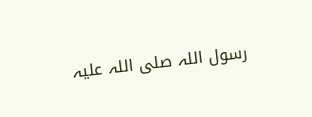رسول اللہ صلی اللہ علیہ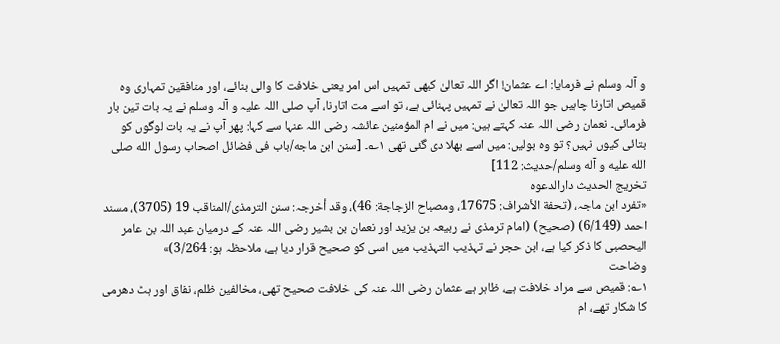و آلہ وسلم نے فرمایا: اے عثمان! اگر اللہ تعالیٰ کبھی تمہیں اس امر یعنی خلافت کا والی بنائے، اور منافقین تمہاری وہ قمیص اتارنا چاہیں جو اللہ تعالیٰ نے تمہیں پہنائی ہے، تو اسے مت اتارنا، آپ صلی اللہ علیہ و آلہ وسلم نے یہ بات تین بار فرمائی۔ نعمان رضی اللہ عنہ کہتے ہیں: میں نے ام المؤمنین عائشہ رضی اللہ عنہا سے کہا: پھر آپ نے یہ بات لوگوں کو بتائی کیوں نہیں؟ تو وہ بولیں: میں اسے بھلا دی گئی تھی ۱؎۔ [سنن ابن ماجه/باب فى فضائل اصحاب رسول الله صلى الله عليه و آله وسلم/حدیث: 112]
تخریج الحدیث دارالدعوہ
«تفرد ابن ماجہ، (تحفة الأشراف: 17675، ومصباح الزجاجة: 46)، وقد أخرجہ: سنن الترمذی/المناقب 19 (3705)، مسند احمد (6/149) (صحیح) (امام ترمذی نے ربیعہ بن یزید اور نعمان بن بشیر رضی اللہ عنہ کے درمیان عبد اللہ بن عامر الیحصبی کا ذکر کیا ہے، ابن حجر نے تہذیب التہذیب میں اسی کو صحیح قرار دیا ہے، ملاحظہ ہو: 3/264)»
وضاحت
۱؎: قمیص سے مراد خلافت ہے، ظاہر ہے عثمان رضی اللہ عنہ کی خلافت صحیح تھی، مخالفین ظلم، نفاق اور ہٹ دھرمی کا شکار تھے، ام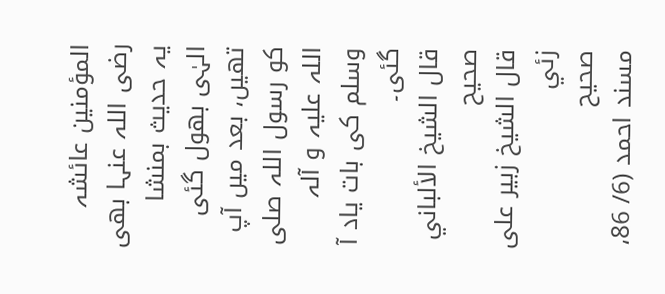المؤمنین عائشہ رضی اللہ عنہا بھی یہ حدیث بمنشا الہٰی بھول گئی تھیں، بعد میں آپ کو رسول اللہ صلی اللہ علیہ و آلہ وسلم کی بات یاد آ گئی۔
قال الشيخ الألباني
صحيح
قال الشيخ زبير على زئي
صحيح
مسند احمد (6/ 86،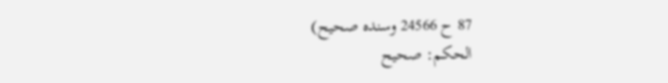87 ح 24566 وسنده صحيح)
الحكم: صحيح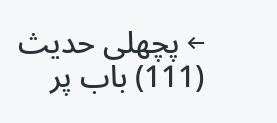← پچھلی حدیث (111) باب پر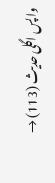واپس اگلی حدیث (113) →